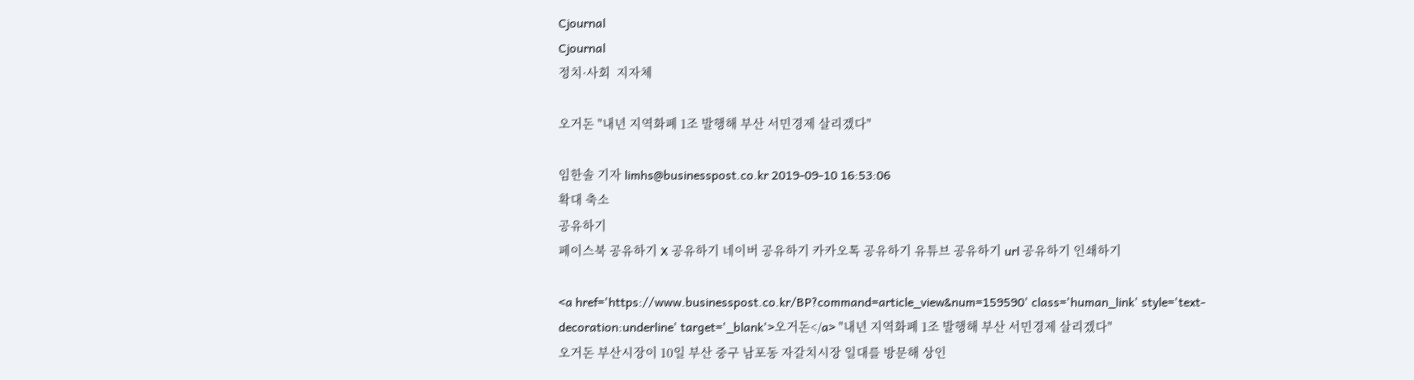Cjournal
Cjournal
정치·사회  지자체

오거돈 "내년 지역화폐 1조 발행해 부산 서민경제 살리겠다"

임한솔 기자 limhs@businesspost.co.kr 2019-09-10 16:53:06
확대 축소
공유하기
페이스북 공유하기 X 공유하기 네이버 공유하기 카카오톡 공유하기 유튜브 공유하기 url 공유하기 인쇄하기

<a href='https://www.businesspost.co.kr/BP?command=article_view&num=159590' class='human_link' style='text-decoration:underline' target='_blank'>오거돈</a> "내년 지역화폐 1조 발행해 부산 서민경제 살리겠다"
오거돈 부산시장이 10일 부산 중구 남포동 자갈치시장 일대를 방문해 상인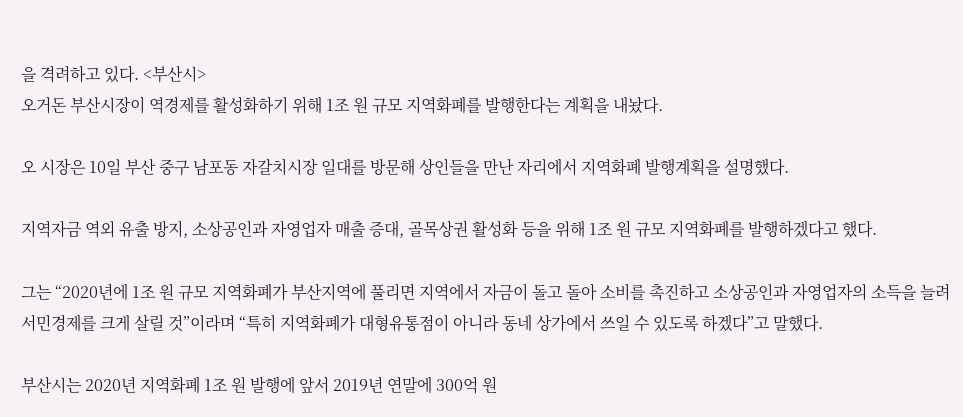을 격려하고 있다. <부산시>
오거돈 부산시장이 역경제를 활성화하기 위해 1조 원 규모 지역화폐를 발행한다는 계획을 내놨다.

오 시장은 10일 부산 중구 남포동 자갈치시장 일대를 방문해 상인들을 만난 자리에서 지역화폐 발행계획을 설명했다.

지역자금 역외 유출 방지, 소상공인과 자영업자 매출 증대, 골목상권 활성화 등을 위해 1조 원 규모 지역화폐를 발행하겠다고 했다.

그는 “2020년에 1조 원 규모 지역화폐가 부산지역에 풀리면 지역에서 자금이 돌고 돌아 소비를 촉진하고 소상공인과 자영업자의 소득을 늘려 서민경제를 크게 살릴 것”이라며 “특히 지역화폐가 대형유통점이 아니라 동네 상가에서 쓰일 수 있도록 하겠다”고 말했다.

부산시는 2020년 지역화폐 1조 원 발행에 앞서 2019년 연말에 300억 원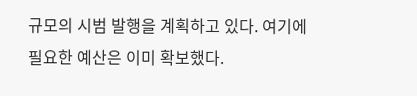규모의 시범 발행을 계획하고 있다. 여기에 필요한 예산은 이미 확보했다.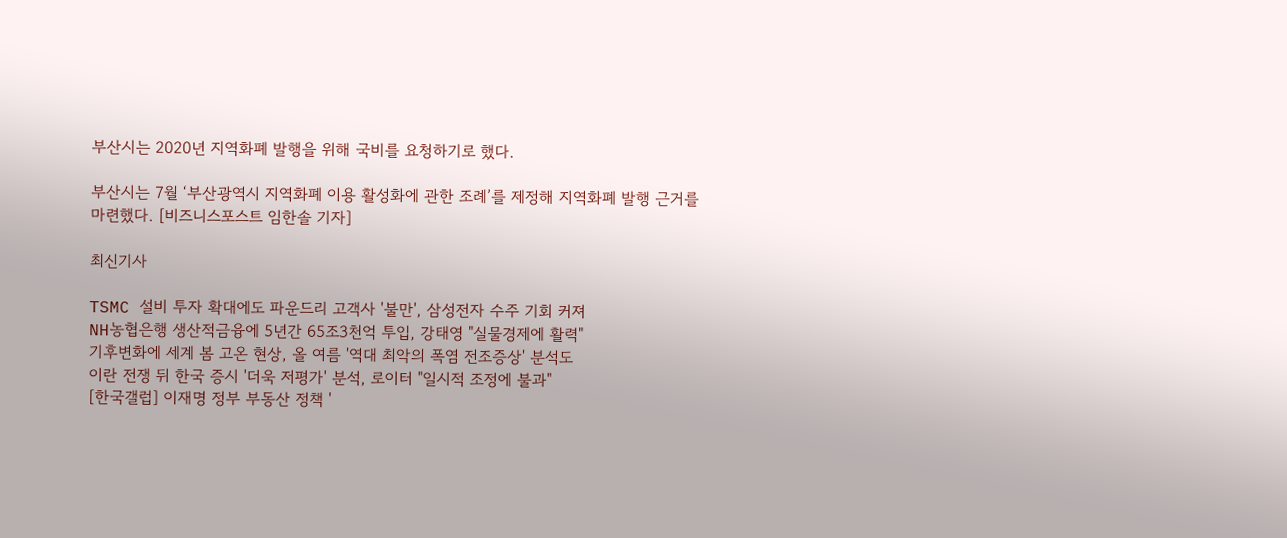부산시는 2020년 지역화폐 발행을 위해 국비를 요청하기로 했다.

부산시는 7월 ‘부산광역시 지역화폐 이용 활성화에 관한 조례’를 제정해 지역화폐 발행 근거를 마련했다. [비즈니스포스트 임한솔 기자]

최신기사

TSMC 설비 투자 확대에도 파운드리 고객사 '불만', 삼성전자 수주 기회 커져
NH농협은행 생산적금융에 5년간 65조3천억 투입, 강태영 "실물경제에 활력"
기후변화에 세계 봄 고온 현상, 올 여름 '역대 최악의 폭염 전조증상' 분석도
이란 전쟁 뒤 한국 증시 '더욱 저평가' 분석, 로이터 "일시적 조정에 불과"
[한국갤럽] 이재명 정부 부동산 정책 '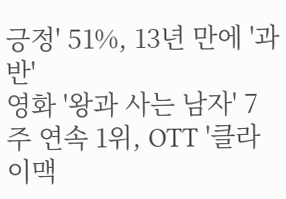긍정' 51%, 13년 만에 '과반'
영화 '왕과 사는 남자' 7주 연속 1위, OTT '클라이맥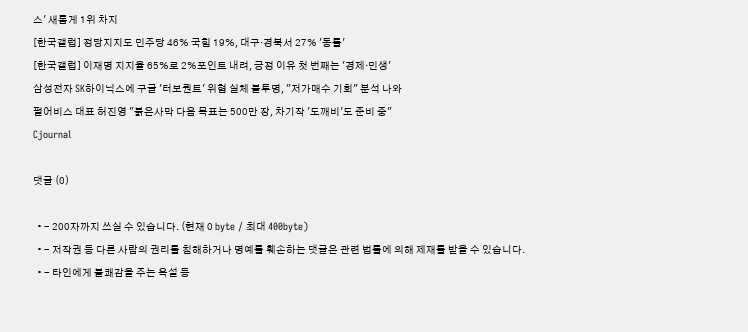스' 새롭게 1위 차지
[한국갤럽] 정당지지도 민주당 46% 국힘 19%, 대구·경북서 27% '동률'
[한국갤럽] 이재명 지지율 65%로 2%포인트 내려, 긍정 이유 첫 번째는 '경제·민생'
삼성전자 SK하이닉스에 구글 '터보퀀트' 위협 실체 불투명, "저가매수 기회" 분석 나와
펄어비스 대표 허진영 "붉은사막 다음 목표는 500만 장, 차기작 '도깨비'도 준비 중"
Cjournal

댓글 (0)

  • - 200자까지 쓰실 수 있습니다. (현재 0 byte / 최대 400byte)
  • - 저작권 등 다른 사람의 권리를 침해하거나 명예를 훼손하는 댓글은 관련 법률에 의해 제재를 받을 수 있습니다.
  • - 타인에게 불쾌감을 주는 욕설 등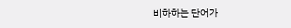비하하는 단어가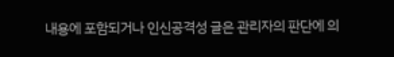내용에 포함되거나 인신공격성 글은 관리자의 판단에 의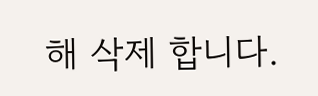해 삭제 합니다.